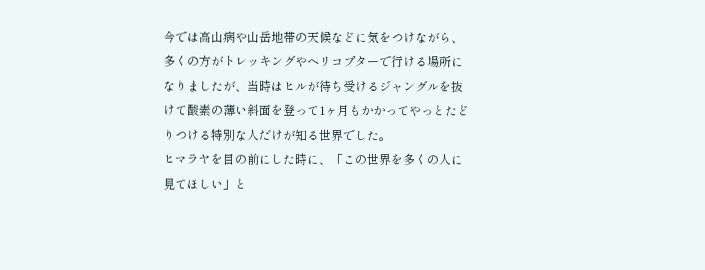今では高山病や山岳地帯の天候などに気をつけながら、多くの方がトレッキングやヘリコプターで行ける場所になりましたが、当時はヒルが待ち受けるジャングルを抜けて酸素の薄い斜面を登って1ヶ月もかかってやっとたどりつける特別な人だけが知る世界でした。
ヒマラヤを目の前にした時に、「この世界を多くの人に見てほしい」と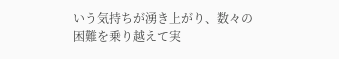いう気持ちが湧き上がり、数々の困難を乗り越えて実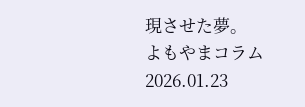現させた夢。
よもやまコラム
2026.01.23